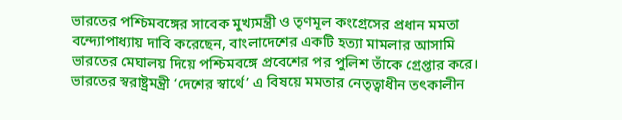ভারতের পশ্চিমবঙ্গের সাবেক মুখ্যমন্ত্রী ও তৃণমূল কংগ্রেসের প্রধান মমতা বন্দ্যোপাধ্যায় দাবি করেছেন, বাংলাদেশের একটি হত্যা মামলার আসামি ভারতের মেঘালয় দিয়ে পশ্চিমবঙ্গে প্রবেশের পর পুলিশ তাঁকে গ্রেপ্তার করে। ভারতের স্বরাষ্ট্রমন্ত্রী ‘দেশের স্বার্থে’ এ বিষয়ে মমতার নেতৃত্বাধীন তৎকালীন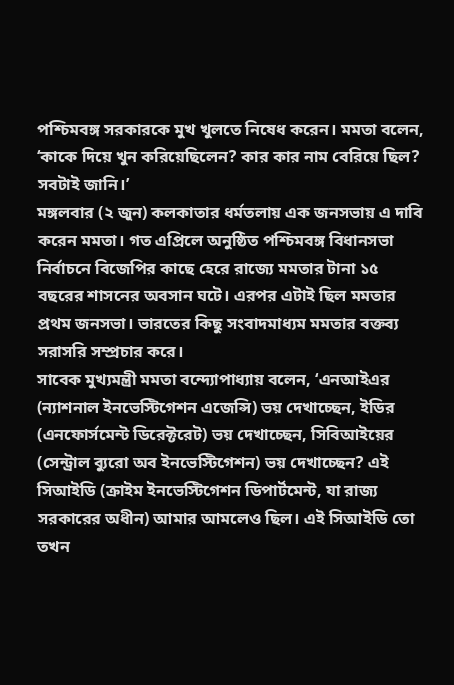পশ্চিমবঙ্গ সরকারকে মুখ খুলতে নিষেধ করেন। মমতা বলেন, ‘কাকে দিয়ে খুন করিয়েছিলেন? কার কার নাম বেরিয়ে ছিল? সবটাই জানি।’
মঙ্গলবার (২ জুন) কলকাতার ধর্মতলায় এক জনসভায় এ দাবি করেন মমতা। গত এপ্রিলে অনুষ্ঠিত পশ্চিমবঙ্গ বিধানসভা নির্বাচনে বিজেপির কাছে হেরে রাজ্যে মমতার টানা ১৫ বছরের শাসনের অবসান ঘটে। এরপর এটাই ছিল মমতার প্রথম জনসভা। ভারতের কিছু সংবাদমাধ্যম মমতার বক্তব্য সরাসরি সম্প্রচার করে।
সাবেক মুখ্যমন্ত্রী মমতা বন্দ্যোপাধ্যায় বলেন, ‘এনআইএর (ন্যাশনাল ইনভেস্টিগেশন এজেন্সি) ভয় দেখাচ্ছেন, ইডির (এনফোর্সমেন্ট ডিরেক্টরেট) ভয় দেখাচ্ছেন, সিবিআইয়ের (সেন্ট্রাল ব্যুরো অব ইনভেস্টিগেশন) ভয় দেখাচ্ছেন? এই সিআইডি (ক্রাইম ইনভেস্টিগেশন ডিপার্টমেন্ট, যা রাজ্য সরকারের অধীন) আমার আমলেও ছিল। এই সিআইডি তো তখন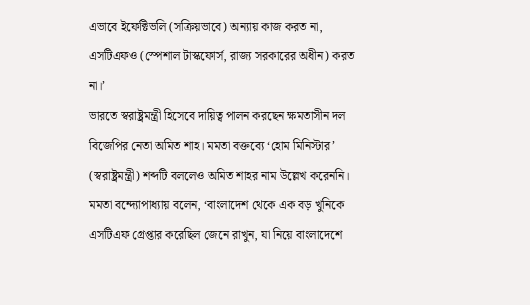এভাবে ইফেক্টিভলি (সক্রিয়ভাবে) অন্যায় কাজ করত না, এসটিএফও (স্পেশাল টাস্কফোর্স, রাজ্য সরকারের অধীন) করত না।’
ভারতে স্বরাষ্ট্রমন্ত্রী হিসেবে দায়িত্ব পালন করছেন ক্ষমতাসীন দল বিজেপির নেতা অমিত শাহ। মমতা বক্তব্যে ‘হোম মিনিস্টার’ (স্বরাষ্ট্রমন্ত্রী) শব্দটি বললেও অমিত শাহর নাম উল্লেখ করেননি।
মমতা বন্দ্যোপাধ্যায় বলেন, ‘বাংলাদেশ থেকে এক বড় খুনিকে এসটিএফ গ্রেপ্তার করেছিল জেনে রাখুন, যা নিয়ে বাংলাদেশে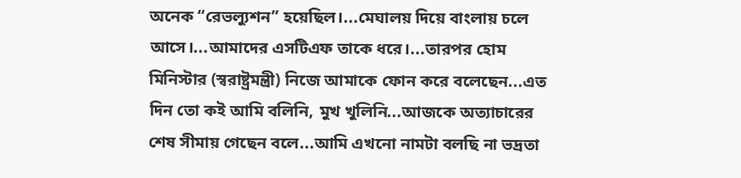অনেক “রেভল্যুশন” হয়েছিল।...মেঘালয় দিয়ে বাংলায় চলে আসে।...আমাদের এসটিএফ তাকে ধরে।...তারপর হোম মিনিস্টার (স্বরাষ্ট্রমন্ত্রী) নিজে আমাকে ফোন করে বলেছেন...এত দিন তো কই আমি বলিনি, মুখ খুলিনি...আজকে অত্যাচারের শেষ সীমায় গেছেন বলে...আমি এখনো নামটা বলছি না ভদ্রতা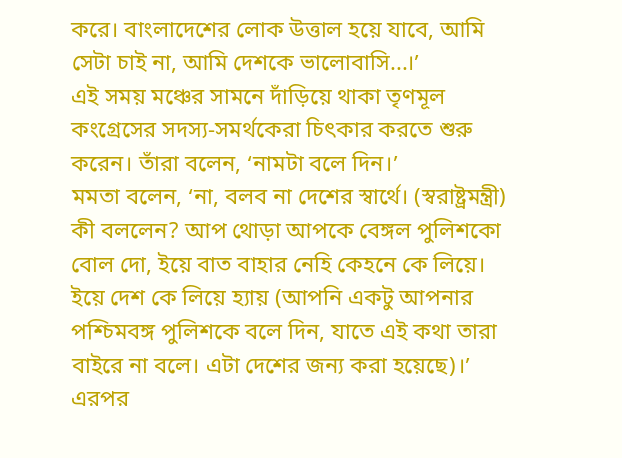করে। বাংলাদেশের লোক উত্তাল হয়ে যাবে, আমি সেটা চাই না, আমি দেশকে ভালোবাসি...।’
এই সময় মঞ্চের সামনে দাঁড়িয়ে থাকা তৃণমূল কংগ্রেসের সদস্য-সমর্থকেরা চিৎকার করতে শুরু করেন। তাঁরা বলেন, ‘নামটা বলে দিন।’
মমতা বলেন, ‘না, বলব না দেশের স্বার্থে। (স্বরাষ্ট্রমন্ত্রী) কী বললেন? আপ থোড়া আপকে বেঙ্গল পুলিশকো বোল দো, ইয়ে বাত বাহার নেহি কেহনে কে লিয়ে। ইয়ে দেশ কে লিয়ে হ্যায় (আপনি একটু আপনার পশ্চিমবঙ্গ পুলিশকে বলে দিন, যাতে এই কথা তারা বাইরে না বলে। এটা দেশের জন্য করা হয়েছে)।’
এরপর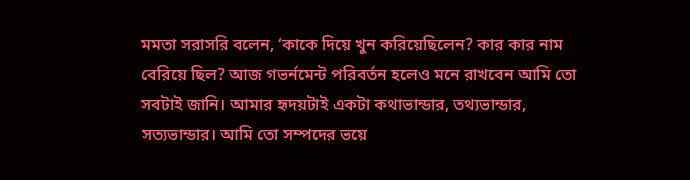মমতা সরাসরি বলেন, ‘কাকে দিয়ে খুন করিয়েছিলেন? কার কার নাম বেরিয়ে ছিল? আজ গভর্নমেন্ট পরিবর্তন হলেও মনে রাখবেন আমি তো সবটাই জানি। আমার হৃদয়টাই একটা কথাভান্ডার, তথ্যভান্ডার, সত্যভান্ডার। আমি তো সম্পদের ভয়ে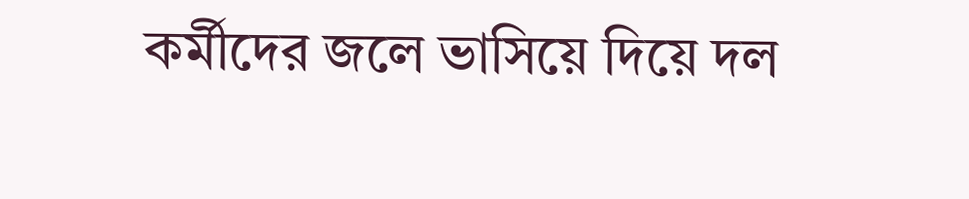কর্মীদের জলে ভাসিয়ে দিয়ে দল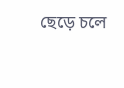ছেড়ে চলে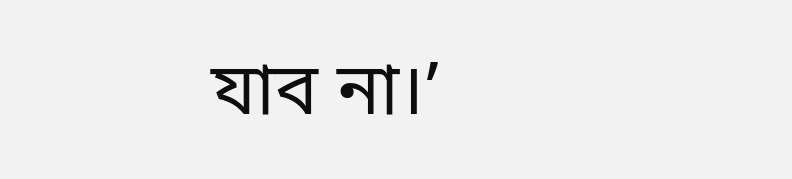যাব না।’